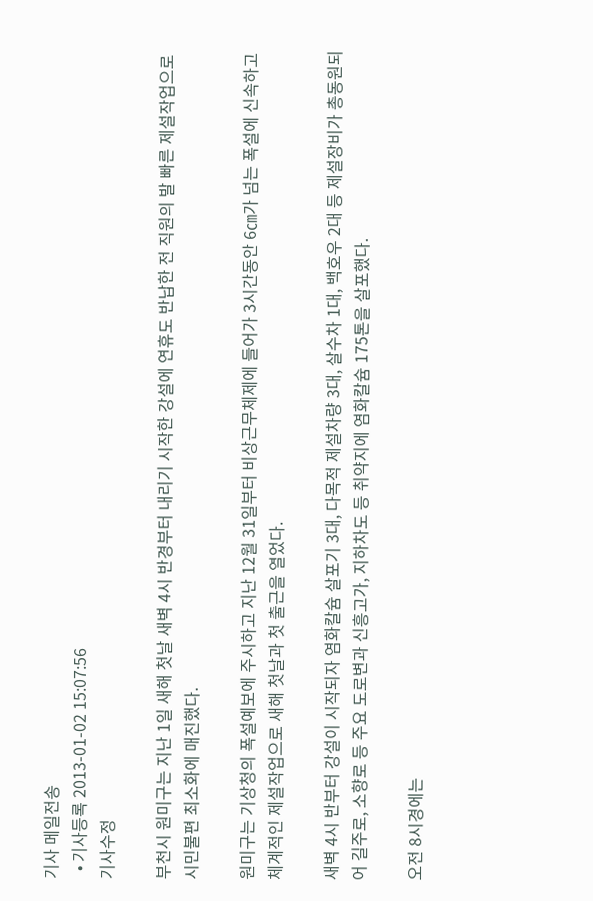기사 메일전송
  • 기사등록 2013-01-02 15:07:56
기사수정

부천시 원미구는 지난 1일 새해 첫날 새벽 4시 반경부터 내리기 시작한 강설에 연휴도 반납한 전 직원의 발 빠른 제설작업으로 시민불편 최소화에 매진했다.

원미구는 기상청의 폭설예보에 주시하고 지난 12월 31일부터 비상근무체제에 들어가 3시간동안 6㎝가 넘는 폭설에 신속하고 체계적인 제설작업으로 새해 첫날과 첫 출근을 열었다.

새벽 4시 반부터 강설이 시작되자 염화칼슘 살포기 3대, 다목적 제설차량 3대, 살수차 1대, 백호우 2대 등 제설장비가 총동원되어 길주로, 소향로 등 주요 도로변과 신흥고가, 지하차도 등 취약지에 염화칼슘 175톤을 살포했다.

오전 8시경에는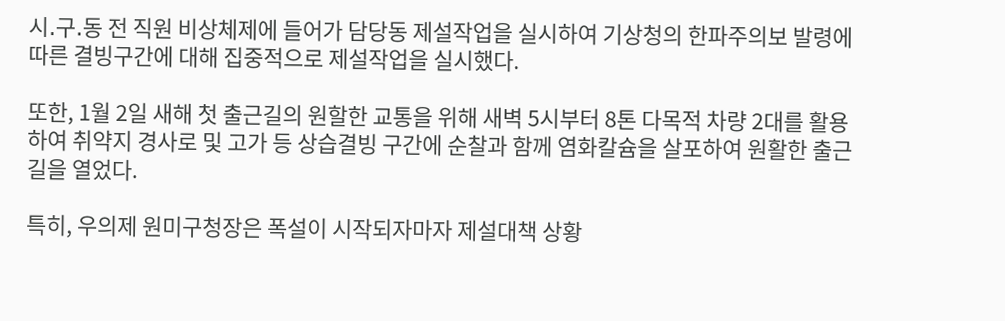시․구․동 전 직원 비상체제에 들어가 담당동 제설작업을 실시하여 기상청의 한파주의보 발령에 따른 결빙구간에 대해 집중적으로 제설작업을 실시했다.

또한, 1월 2일 새해 첫 출근길의 원할한 교통을 위해 새벽 5시부터 8톤 다목적 차량 2대를 활용하여 취약지 경사로 및 고가 등 상습결빙 구간에 순찰과 함께 염화칼슘을 살포하여 원활한 출근길을 열었다.

특히, 우의제 원미구청장은 폭설이 시작되자마자 제설대책 상황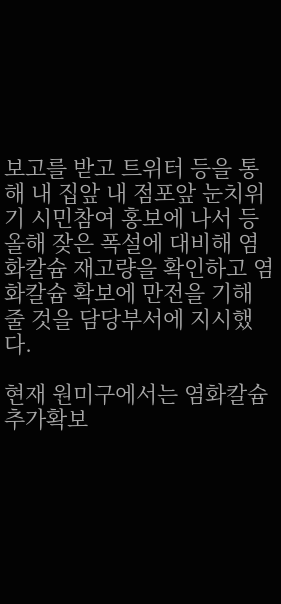보고를 받고 트위터 등을 통해 내 집앞 내 점포앞 눈치위기 시민참여 홍보에 나서 등 올해 잦은 폭설에 대비해 염화칼슘 재고량을 확인하고 염화칼슘 확보에 만전을 기해 줄 것을 담당부서에 지시했다.

현재 원미구에서는 염화칼슘 추가확보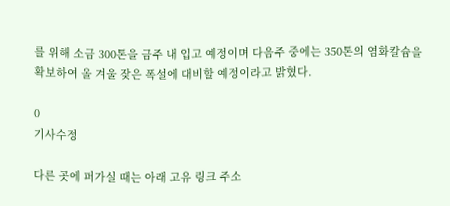를 위해 소금 300톤을 금주 내 입고 예정이며 다음주 중에는 350톤의 염화칼슘을 확보하여 올 겨울 잦은 폭설에 대비할 예정이라고 밝혔다.

0
기사수정

다른 곳에 퍼가실 때는 아래 고유 링크 주소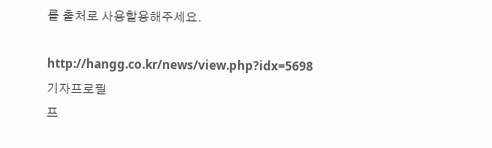를 출처로 사용할용해주세요.

http://hangg.co.kr/news/view.php?idx=5698
기자프로필
프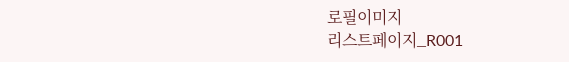로필이미지
리스트페이지_R001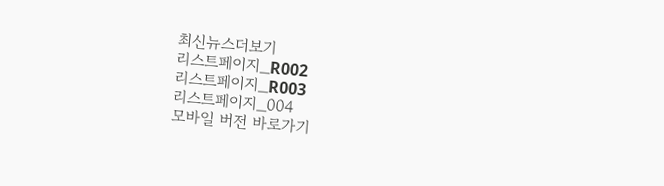최신뉴스더보기
리스트페이지_R002
리스트페이지_R003
리스트페이지_004
모바일 버전 바로가기